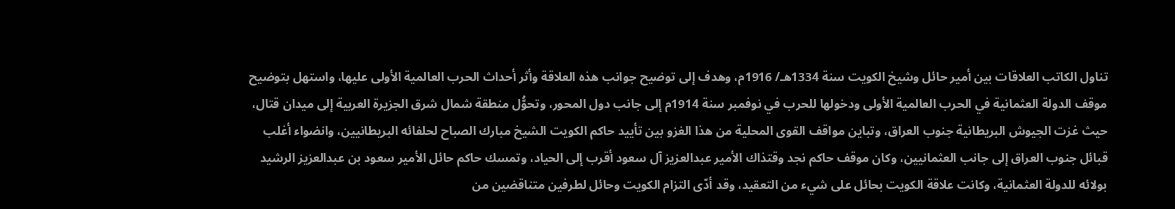تناول الكاتب العلاقات بين أمير حائل وشيخ الكويت سنة 1334هـ/ 1916م، وهدف إلى توضيح جوانب هذه العلاقة وأثر أحداث الحرب العالمية الأولى عليها، واستهل بتوضيح موقف الدولة العثمانية في الحرب العالمية الأولى ودخولها للحرب في نوفمبر سنة 1914م إلى جانب دول المحور، وتحوُّل منطقة شمال شرق الجزيرة العربية إلى ميدان قتال، حيث غزت الجيوش البريطانية جنوب العراق، وتباين مواقف القوى المحلية من هذا الغزو بين تأييد حاكم الكويت الشيخ مبارك الصباح لحلفائه البريطانيين، وانضواء أغلب قبائل جنوب العراق إلى جانب العثمانيين، وكان موقف حاكم نجد وقتذاك الأمير عبدالعزيز آل سعود أقرب إلى الحياد، وتمسك حاكم حائل الأمير سعود بن عبدالعزيز الرشيد بولائه للدولة العثمانية، وكانت علاقة الكويت بحائل على شيء من التعقيد، وقد أدّى التزام الكويت وحائل لطرفين متناقضين من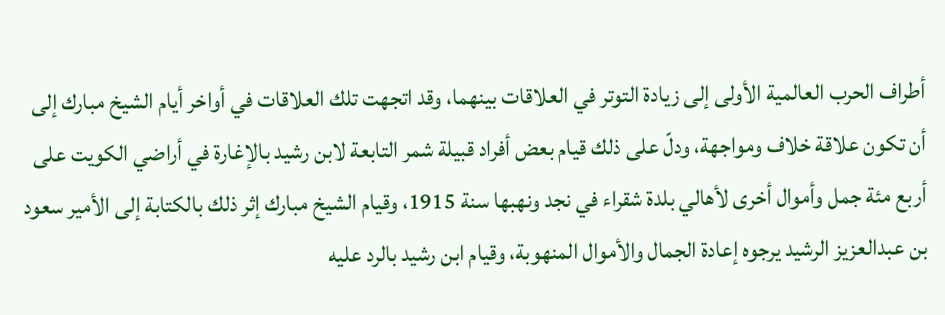أطراف الحرب العالمية الأولى إلى زيادة التوتر في العلاقات بينهما، وقد اتجهت تلك العلاقات في أواخر أيام الشيخ مبارك إلى أن تكون علاقة خلاف ومواجهة، ودلّ على ذلك قيام بعض أفراد قبيلة شمر التابعة لابن رشيد بالإغارة في أراضي الكويت على أربع مئة جمل وأموال أخرى لأهالي بلدة شقراء في نجد ونهبها سنة 1915، وقيام الشيخ مبارك إثر ذلك بالكتابة إلى الأمير سعود بن عبدالعزيز الرشيد يرجوه إعادة الجمال والأموال المنهوبة، وقيام ابن رشيد بالرد عليه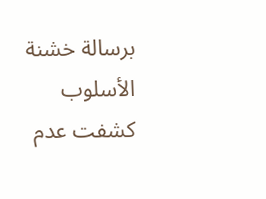برسالة خشنة الأسلوب كشفت عدم